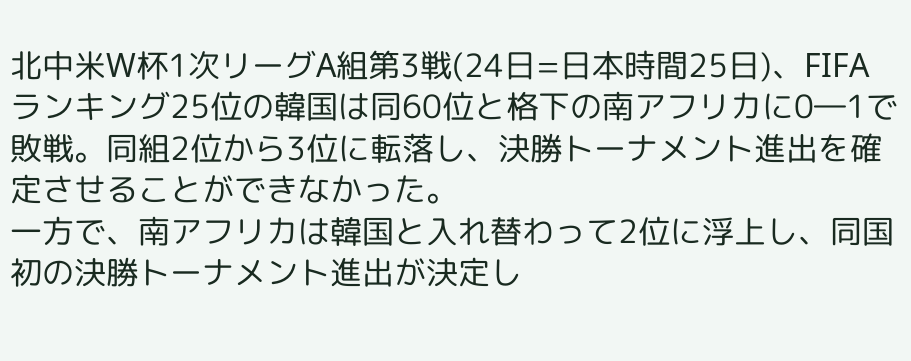北中米W杯1次リーグA組第3戦(24日=日本時間25日)、FIFAランキング25位の韓国は同60位と格下の南アフリカに0―1で敗戦。同組2位から3位に転落し、決勝トーナメント進出を確定させることができなかった。
一方で、南アフリカは韓国と入れ替わって2位に浮上し、同国初の決勝トーナメント進出が決定し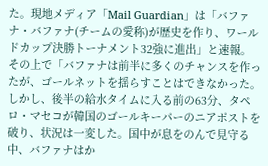た。現地メディア「Mail Guardian」は「バファナ・バファナ(チームの愛称)が歴史を作り、ワールドカップ決勝トーナメント32強に進出」と速報。
その上で「バファナは前半に多くのチャンスを作ったが、ゴールネットを揺らすことはできなかった。しかし、後半の給水タイムに入る前の63分、タペロ・マセコが韓国のゴールキーパーのニアポストを破り、状況は一変した。国中が息をのんで見守る中、バファナはか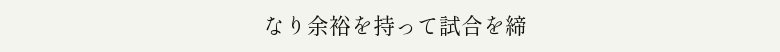なり余裕を持って試合を締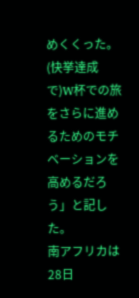めくくった。(快挙達成で)W杯での旅をさらに進めるためのモチベーションを高めるだろう」と記した。
南アフリカは28日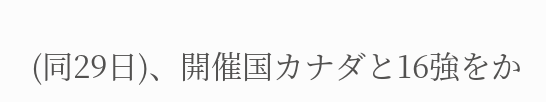(同29日)、開催国カナダと16強をか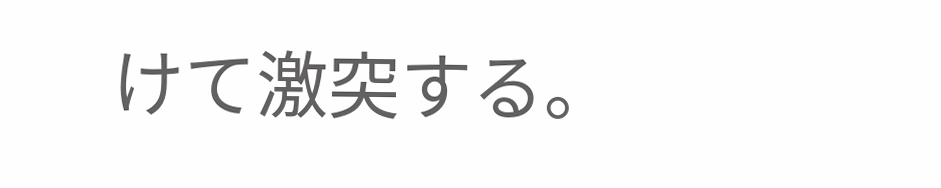けて激突する。